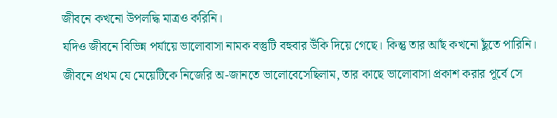জীবনে কখনো উপলদ্ধি মাত্রও করিনি।
যদিও জীবনে বিভিন্ন পর্যায়ে ভালোবাসা নামক বস্তুটি বহুবার উঁকি দিয়ে গেছে। কিন্তু তার আছঁ কখনো ছুঁতে পারিনি।
জীবনে প্রথম যে মেয়েটিকে নিজেরি অ-জানতে ভালোবেসেছিলাম, তার কাছে ভালোবাসা প্রকাশ করার পূর্বে সে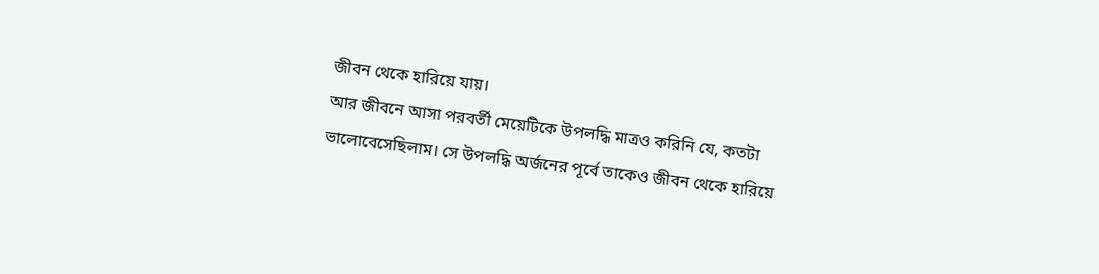জীবন থেকে হারিয়ে যায়।
আর জীবনে আসা পরবর্তী মেয়েটিকে উপলদ্ধি মাত্রও করিনি যে, কতটা ভালোবেসেছিলাম। সে উপলদ্ধি অর্জনের পূর্বে তাকেও জীবন থেকে হারিয়ে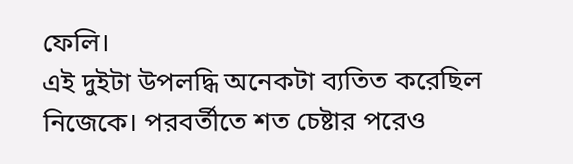ফেলি।
এই দুইটা উপলদ্ধি অনেকটা ব্যতিত করেছিল নিজেকে। পরবর্তীতে শত চেষ্টার পরেও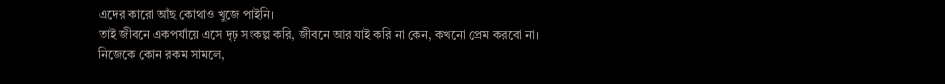এদের কারো আঁছ কোথাও খুজে পাইনি।
তাই জীবনে একপর্যায়ে এসে দৃঢ় সংকল্প করি, জীবনে আর যাই করি না কেন, কখনো প্রেম করবো না।
নিজেকে কোন রকম সামলে,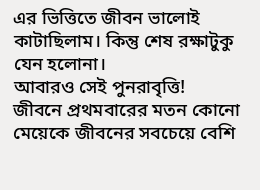এর ভিত্তিতে জীবন ভালোই কাটাছিলাম। কিন্তু শেষ রক্ষাটুকু যেন হলোনা।
আবারও সেই পুনরাবৃত্তি!
জীবনে প্রথমবারের মতন কোনো মেয়েকে জীবনের সবচেয়ে বেশি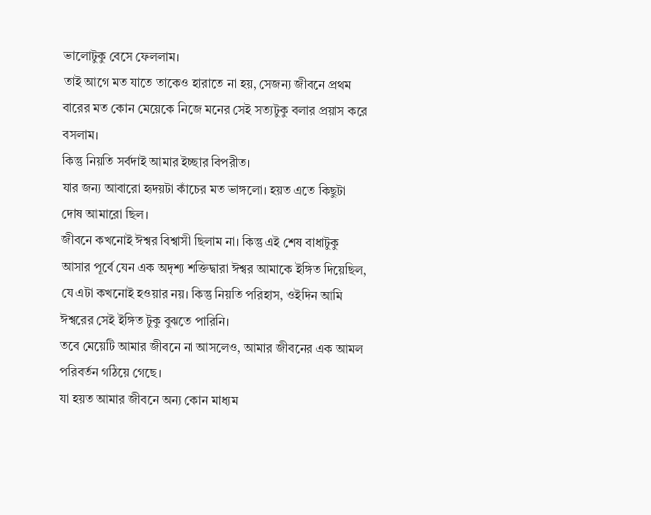ভালোটুকু বেসে ফেললাম।
তাই আগে মত যাতে তাকেও হারাতে না হয়, সেজন্য জীবনে প্রথম বারের মত কোন মেয়েকে নিজে মনের সেই সত্যটুকু বলার প্রয়াস করে বসলাম।
কিন্তু নিয়তি সর্বদাই আমার ইচ্ছার বিপরীত।
যার জন্য আবারো হৃদয়টা কাঁচের মত ভাঙ্গলো। হয়ত এতে কিছুটা দোষ আমারো ছিল।
জীবনে কখনোই ঈশ্বর বিশ্বাসী ছিলাম না। কিন্তু এই শেষ বাধাটুকু আসার পূর্বে যেন এক অদৃশ্য শক্তিদ্বারা ঈশ্বর আমাকে ইঙ্গিত দিয়েছিল, যে এটা কখনোই হওয়ার নয়। কিন্তু নিয়তি পরিহাস, ওইদিন আমি ঈশ্বরের সেই ইঙ্গিত টুকু বুঝতে পারিনি।
তবে মেয়েটি আমার জীবনে না আসলেও, আমার জীবনের এক আমল পরিবর্তন গঠিয়ে গেছে।
যা হয়ত আমার জীবনে অন্য কোন মাধ্যম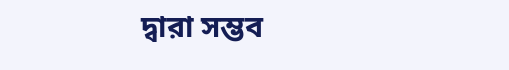দ্বারা সম্ভব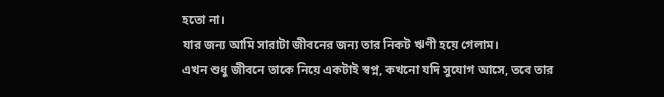হতো না।
যার জন্য আমি সারাটা জীবনের জন্য তার নিকট ঋণী হয়ে গেলাম।
এখন শুধু জীবনে তাকে নিয়ে একটাই স্বপ্ন, কখনো যদি সুযোগ আসে, তবে তার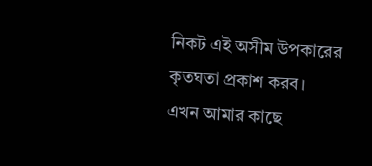নিকট এই অসীম উপকারের কৃতঘতা প্রকাশ করব।
এখন আমার কাছে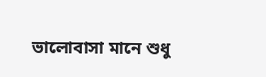ভালোবাসা মানে শুধু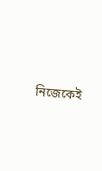নিজেকেই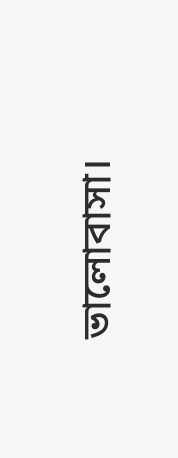ভালোবাসা।